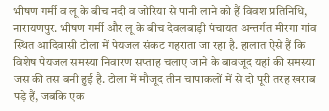भीषण गर्मी व लू के बीच नदी व जोरिया से पानी लाने को हैं विवश प्रतिनिधि, नारायणपुर. भीषण गर्मी और लू के बीच देवलबाड़ी पंचायत अन्तर्गत मीरगा गांव स्थित आदिवासी टोला में पेयजल संकट गहराता जा रहा है. हालात ऐसे हैं कि विशेष पेयजल समस्या निवारण सप्ताह चलाए जाने के बावजूद यहां की समस्या जस की तस बनी हुई है. टोला में मौजूद तीन चापाकलों में से दो पूरी तरह खराब पड़े हैं, जबकि एक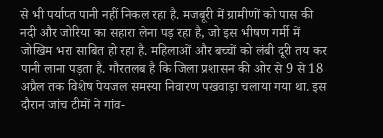से भी पर्याप्त पानी नहीं निकल रहा है. मजबूरी में ग्रामीणों को पास की नदी और जोरिया का सहारा लेना पड़ रहा है, जो इस भीषण गर्मी में जोखिम भरा साबित हो रहा है. महिलाओं और बच्चों को लंबी दूरी तय कर पानी लाना पड़ता है. गौरतलब है कि जिला प्रशासन की ओर से 9 से 18 अप्रैल तक विशेष पेयजल समस्या निवारण पखवाड़ा चलाया गया था. इस दौरान जांच टीमों ने गांव-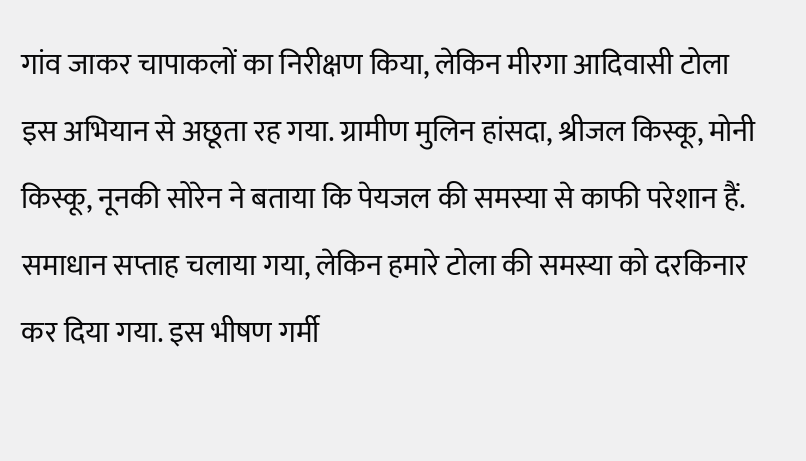गांव जाकर चापाकलों का निरीक्षण किया, लेकिन मीरगा आदिवासी टोला इस अभियान से अछूता रह गया. ग्रामीण मुलिन हांसदा, श्रीजल किस्कू, मोनी किस्कू, नूनकी सोरेन ने बताया कि पेयजल की समस्या से काफी परेशान हैं. समाधान सप्ताह चलाया गया, लेकिन हमारे टोला की समस्या को दरकिनार कर दिया गया. इस भीषण गर्मी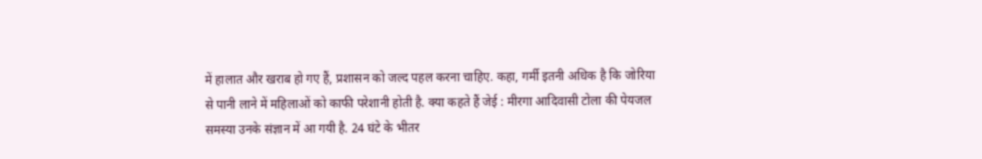में हालात और खराब हो गए हैं, प्रशासन को जल्द पहल करना चाहिए. कहा, गर्मी इतनी अधिक है कि जोरिया से पानी लाने में महिलाओं को काफी परेशानी होती है. क्या कहते हैं जेई : मीरगा आदिवासी टोला की पेयजल समस्या उनके संज्ञान में आ गयी है. 24 घंटे के भीतर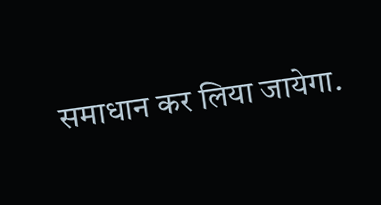समाधान कर लिया जायेगा.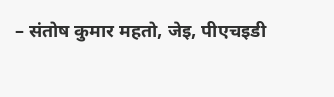– संतोष कुमार महतो, जेइ, पीएचइडी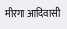मीरगा आदिवासी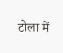टोला में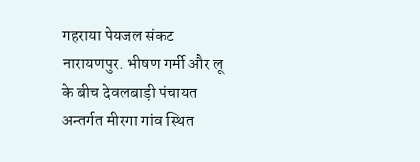गहराया पेयजल संकट
नारायणपुर. भीषण गर्मी और लू के बीच देवलबाड़ी पंचायत अन्तर्गत मीरगा गांव स्थित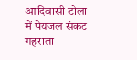आदिवासी टोला में पेयजल संकट गहराता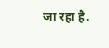जा रहा है.